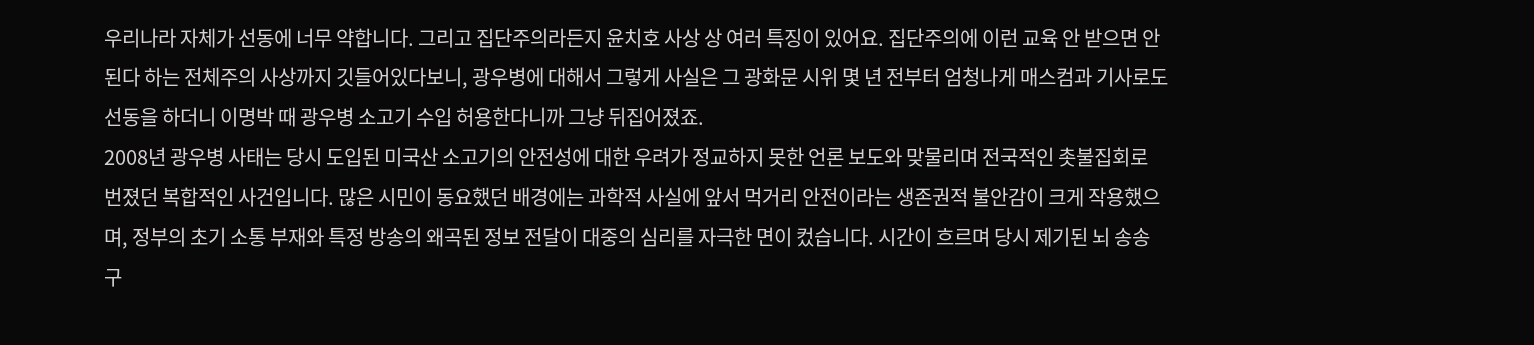우리나라 자체가 선동에 너무 약합니다. 그리고 집단주의라든지 윤치호 사상 상 여러 특징이 있어요. 집단주의에 이런 교육 안 받으면 안된다 하는 전체주의 사상까지 깃들어있다보니, 광우병에 대해서 그렇게 사실은 그 광화문 시위 몇 년 전부터 엄청나게 매스컴과 기사로도 선동을 하더니 이명박 때 광우병 소고기 수입 허용한다니까 그냥 뒤집어졌죠.
2008년 광우병 사태는 당시 도입된 미국산 소고기의 안전성에 대한 우려가 정교하지 못한 언론 보도와 맞물리며 전국적인 촛불집회로 번졌던 복합적인 사건입니다. 많은 시민이 동요했던 배경에는 과학적 사실에 앞서 먹거리 안전이라는 생존권적 불안감이 크게 작용했으며, 정부의 초기 소통 부재와 특정 방송의 왜곡된 정보 전달이 대중의 심리를 자극한 면이 컸습니다. 시간이 흐르며 당시 제기된 뇌 송송 구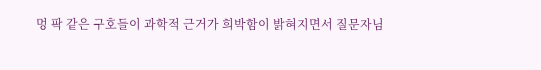멍 팍 같은 구호들이 과학적 근거가 희박함이 밝혀지면서 질문자님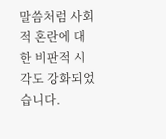말씀처럼 사회적 혼란에 대한 비판적 시각도 강화되었습니다.